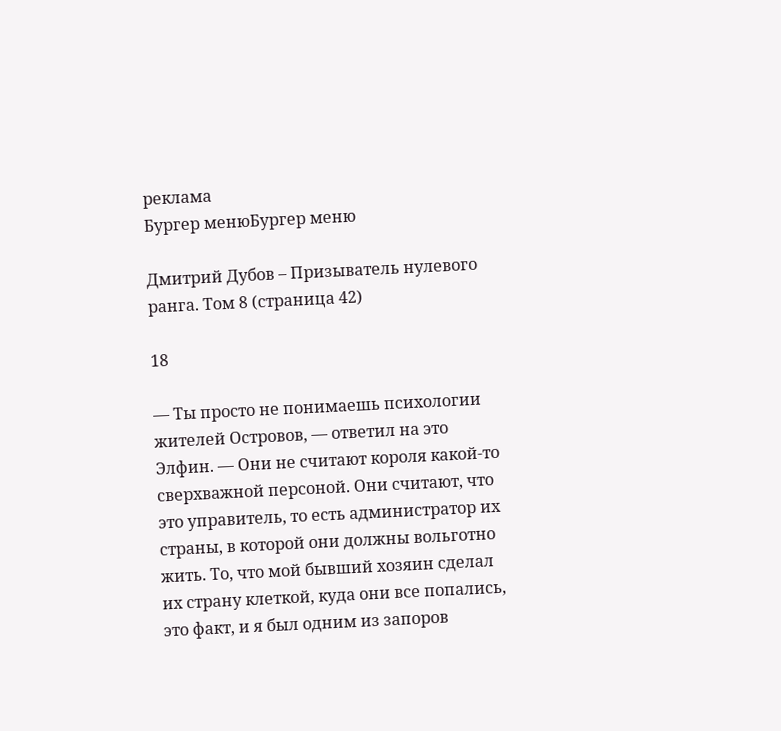реклама
Бургер менюБургер меню

Дмитрий Дубов – Призыватель нулевого ранга. Том 8 (страница 42)

18

— Ты просто не понимаешь психологии жителей Островов, — ответил на это Элфин. — Они не считают короля какой-то сверхважной персоной. Они считают, что это управитель, то есть администратор их страны, в которой они должны вольготно жить. То, что мой бывший хозяин сделал их страну клеткой, куда они все попались, это факт, и я был одним из запоров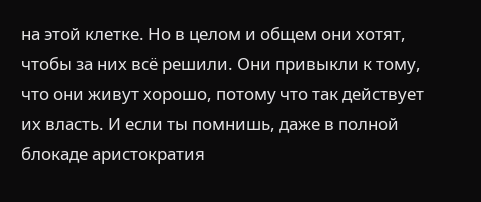на этой клетке. Но в целом и общем они хотят, чтобы за них всё решили. Они привыкли к тому, что они живут хорошо, потому что так действует их власть. И если ты помнишь, даже в полной блокаде аристократия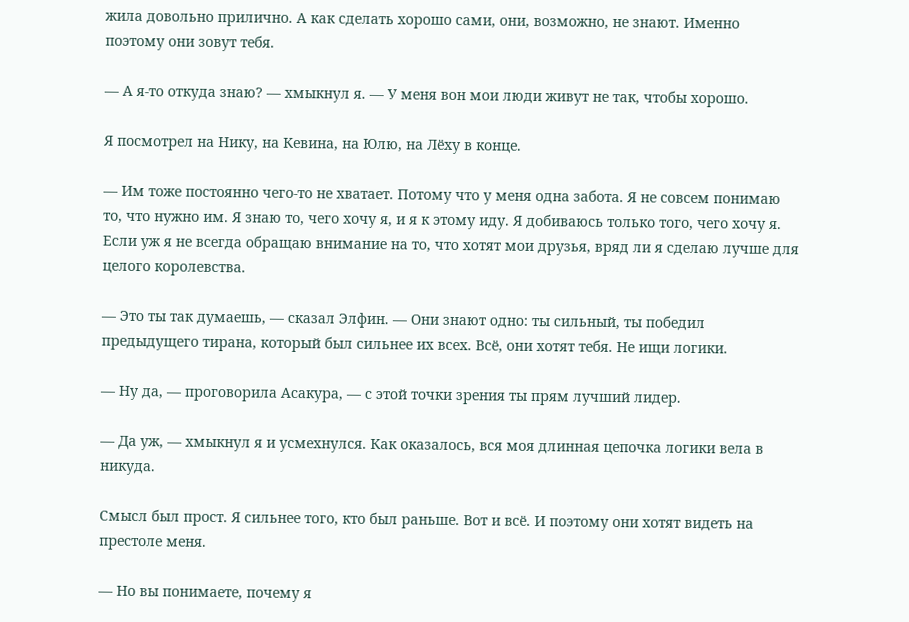жила довольно прилично. А как сделать хорошо сами, они, возможно, не знают. Именно поэтому они зовут тебя.

— А я-то откуда знаю? — хмыкнул я. — У меня вон мои люди живут не так, чтобы хорошо.

Я посмотрел на Нику, на Кевина, на Юлю, на Лёху в конце.

— Им тоже постоянно чего-то не хватает. Потому что у меня одна забота. Я не совсем понимаю то, что нужно им. Я знаю то, чего хочу я, и я к этому иду. Я добиваюсь только того, чего хочу я. Если уж я не всегда обращаю внимание на то, что хотят мои друзья, вряд ли я сделаю лучше для целого королевства.

— Это ты так думаешь, — сказал Элфин. — Они знают одно: ты сильный, ты победил предыдущего тирана, который был сильнее их всех. Всё, они хотят тебя. Не ищи логики.

— Ну да, — проговорила Асакура, — с этой точки зрения ты прям лучший лидер.

— Да уж, — хмыкнул я и усмехнулся. Как оказалось, вся моя длинная цепочка логики вела в никуда.

Смысл был прост. Я сильнее того, кто был раньше. Вот и всё. И поэтому они хотят видеть на престоле меня.

— Но вы понимаете, почему я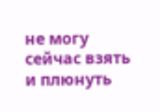не могу сейчас взять и плюнуть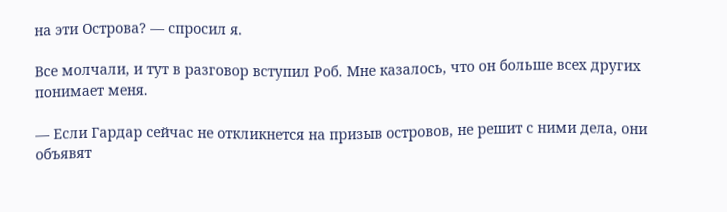на эти Острова? — спросил я.

Все молчали, и тут в разговор вступил Роб. Мне казалось, что он больше всех других понимает меня.

— Если Гардар сейчас не откликнется на призыв островов, не решит с ними дела, они объявят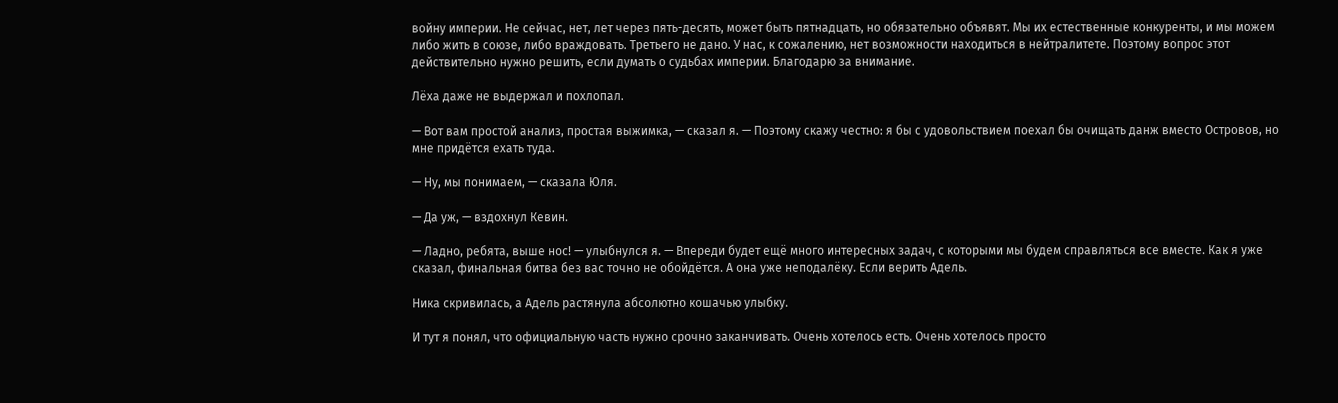войну империи. Не сейчас, нет, лет через пять-десять, может быть пятнадцать, но обязательно объявят. Мы их естественные конкуренты, и мы можем либо жить в союзе, либо враждовать. Третьего не дано. У нас, к сожалению, нет возможности находиться в нейтралитете. Поэтому вопрос этот действительно нужно решить, если думать о судьбах империи. Благодарю за внимание.

Лёха даже не выдержал и похлопал.

— Вот вам простой анализ, простая выжимка, — сказал я. — Поэтому скажу честно: я бы с удовольствием поехал бы очищать данж вместо Островов, но мне придётся ехать туда.

— Ну, мы понимаем, — сказала Юля.

— Да уж, — вздохнул Кевин.

— Ладно, ребята, выше нос! — улыбнулся я. — Впереди будет ещё много интересных задач, с которыми мы будем справляться все вместе. Как я уже сказал, финальная битва без вас точно не обойдётся. А она уже неподалёку. Если верить Адель.

Ника скривилась, а Адель растянула абсолютно кошачью улыбку.

И тут я понял, что официальную часть нужно срочно заканчивать. Очень хотелось есть. Очень хотелось просто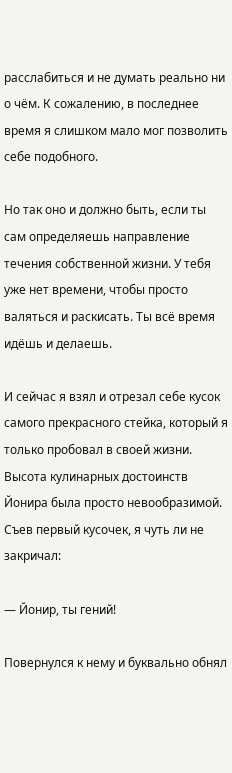расслабиться и не думать реально ни о чём. К сожалению, в последнее время я слишком мало мог позволить себе подобного.

Но так оно и должно быть, если ты сам определяешь направление течения собственной жизни. У тебя уже нет времени, чтобы просто валяться и раскисать. Ты всё время идёшь и делаешь.

И сейчас я взял и отрезал себе кусок самого прекрасного стейка, который я только пробовал в своей жизни. Высота кулинарных достоинств Йонира была просто невообразимой. Съев первый кусочек, я чуть ли не закричал:

— Йонир, ты гений!

Повернулся к нему и буквально обнял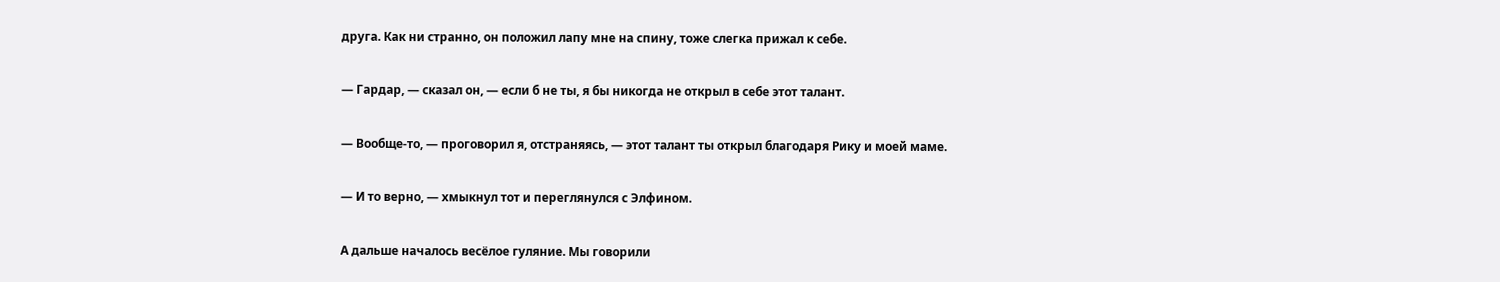друга. Как ни странно, он положил лапу мне на спину, тоже слегка прижал к себе.

— Гардар, — сказал он, — если б не ты, я бы никогда не открыл в себе этот талант.

— Вообще-то, — проговорил я, отстраняясь, — этот талант ты открыл благодаря Рику и моей маме.

— И то верно, — хмыкнул тот и переглянулся с Элфином.

А дальше началось весёлое гуляние. Мы говорили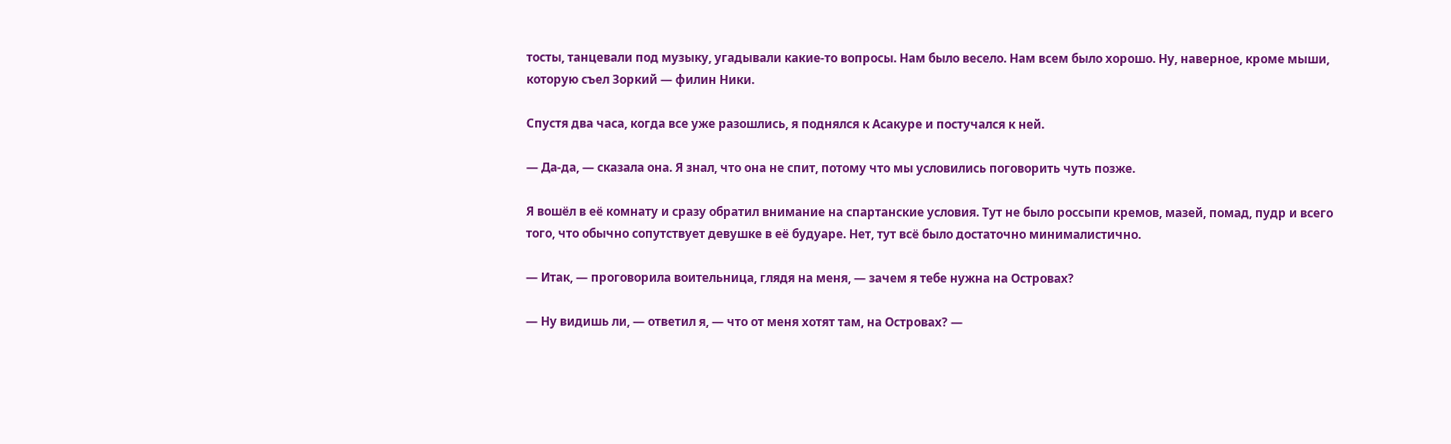тосты, танцевали под музыку, угадывали какие-то вопросы. Нам было весело. Нам всем было хорошо. Ну, наверное, кроме мыши, которую съел Зоркий — филин Ники.

Спустя два часа, когда все уже разошлись, я поднялся к Асакуре и постучался к ней.

— Да-да, — сказала она. Я знал, что она не спит, потому что мы условились поговорить чуть позже.

Я вошёл в её комнату и сразу обратил внимание на спартанские условия. Тут не было россыпи кремов, мазей, помад, пудр и всего того, что обычно сопутствует девушке в её будуаре. Нет, тут всё было достаточно минималистично.

— Итак, — проговорила воительница, глядя на меня, — зачем я тебе нужна на Островах?

— Ну видишь ли, — ответил я, — что от меня хотят там, на Островах? —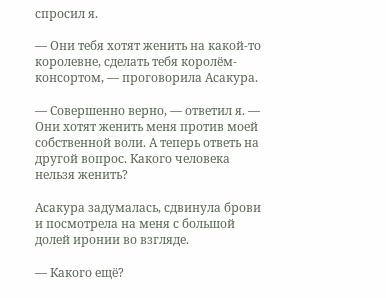спросил я.

— Они тебя хотят женить на какой-то королевне, сделать тебя королём-консортом, — проговорила Асакура.

— Совершенно верно, — ответил я. — Они хотят женить меня против моей собственной воли. А теперь ответь на другой вопрос. Какого человека нельзя женить?

Асакура задумалась, сдвинула брови и посмотрела на меня с большой долей иронии во взгляде.

— Какого ещё?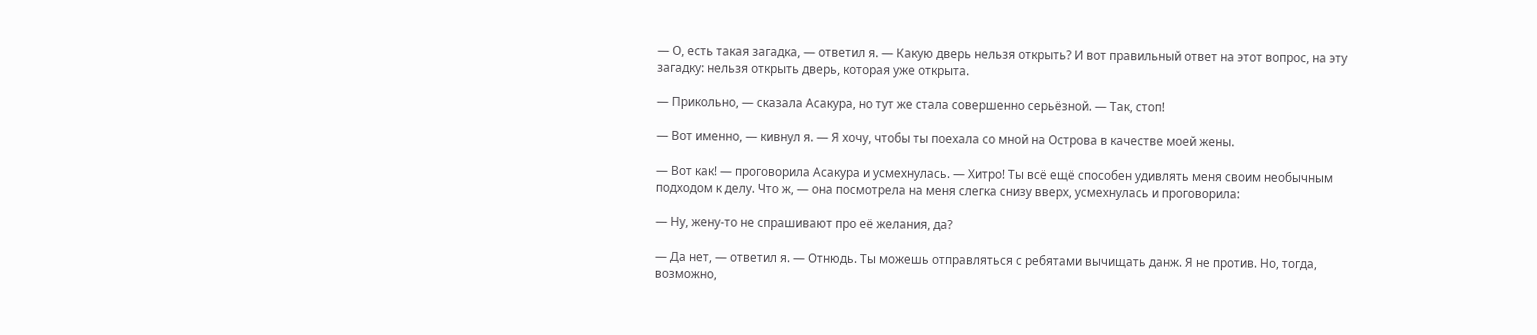— О, есть такая загадка, — ответил я. — Какую дверь нельзя открыть? И вот правильный ответ на этот вопрос, на эту загадку: нельзя открыть дверь, которая уже открыта.

— Прикольно, — сказала Асакура, но тут же стала совершенно серьёзной. — Так, стоп!

— Вот именно, — кивнул я. — Я хочу, чтобы ты поехала со мной на Острова в качестве моей жены.

— Вот как! — проговорила Асакура и усмехнулась. — Хитро! Ты всё ещё способен удивлять меня своим необычным подходом к делу. Что ж, — она посмотрела на меня слегка снизу вверх, усмехнулась и проговорила:

— Ну, жену-то не спрашивают про её желания, да?

— Да нет, — ответил я. — Отнюдь. Ты можешь отправляться с ребятами вычищать данж. Я не против. Но, тогда, возможно,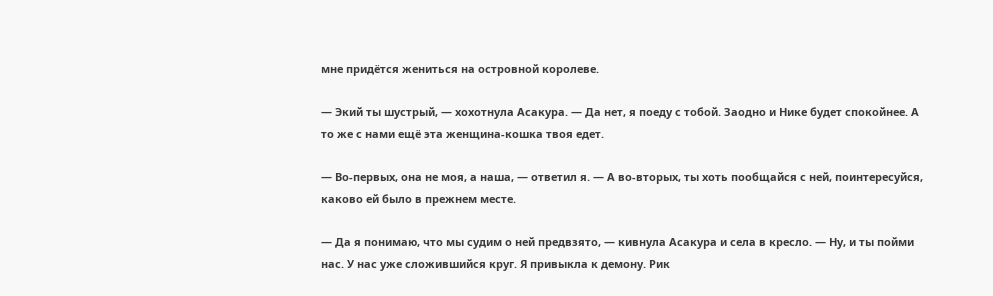мне придётся жениться на островной королеве.

— Экий ты шустрый, — хохотнула Асакура. — Да нет, я поеду с тобой. Заодно и Нике будет спокойнее. А то же с нами ещё эта женщина-кошка твоя едет.

— Во-первых, она не моя, а наша, — ответил я. — А во-вторых, ты хоть пообщайся с ней, поинтересуйся, каково ей было в прежнем месте.

— Да я понимаю, что мы судим о ней предвзято, — кивнула Асакура и села в кресло. — Ну, и ты пойми нас. У нас уже сложившийся круг. Я привыкла к демону. Рик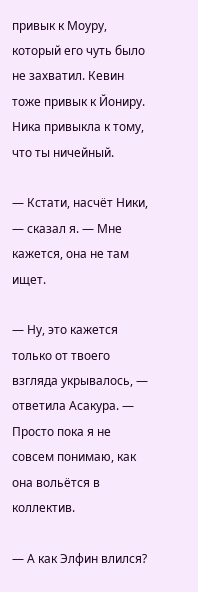привык к Моуру, который его чуть было не захватил. Кевин тоже привык к Йониру. Ника привыкла к тому, что ты ничейный.

— Кстати, насчёт Ники, — сказал я. — Мне кажется, она не там ищет.

— Ну, это кажется только от твоего взгляда укрывалось, — ответила Асакура. — Просто пока я не совсем понимаю, как она вольётся в коллектив.

— А как Элфин влился?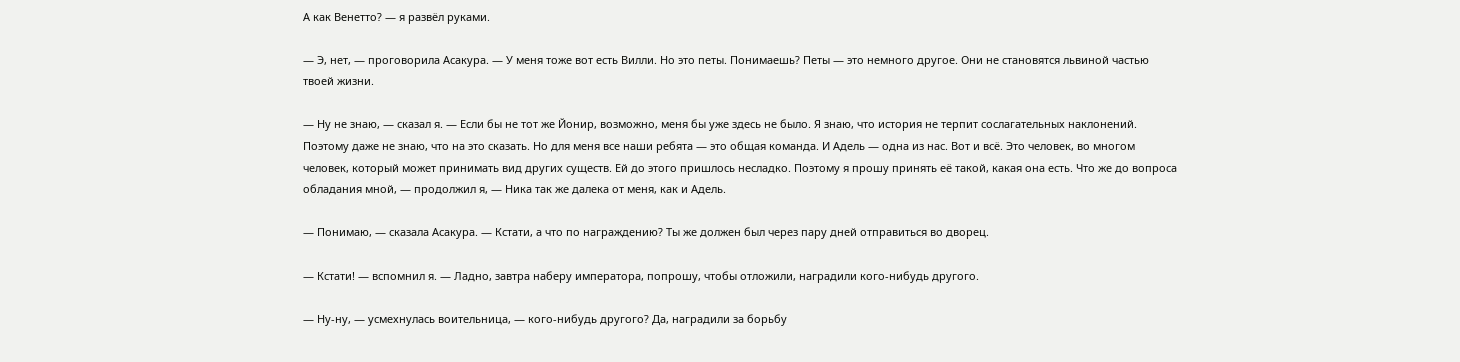А как Венетто? — я развёл руками.

— Э, нет, — проговорила Асакура. — У меня тоже вот есть Вилли. Но это петы. Понимаешь? Петы — это немного другое. Они не становятся львиной частью твоей жизни.

— Ну не знаю, — сказал я. — Если бы не тот же Йонир, возможно, меня бы уже здесь не было. Я знаю, что история не терпит сослагательных наклонений. Поэтому даже не знаю, что на это сказать. Но для меня все наши ребята — это общая команда. И Адель — одна из нас. Вот и всё. Это человек, во многом человек, который может принимать вид других существ. Ей до этого пришлось несладко. Поэтому я прошу принять её такой, какая она есть. Что же до вопроса обладания мной, — продолжил я, — Ника так же далека от меня, как и Адель.

— Понимаю, — сказала Асакура. — Кстати, а что по награждению? Ты же должен был через пару дней отправиться во дворец.

— Кстати! — вспомнил я. — Ладно, завтра наберу императора, попрошу, чтобы отложили, наградили кого-нибудь другого.

— Ну-ну, — усмехнулась воительница, — кого-нибудь другого? Да, наградили за борьбу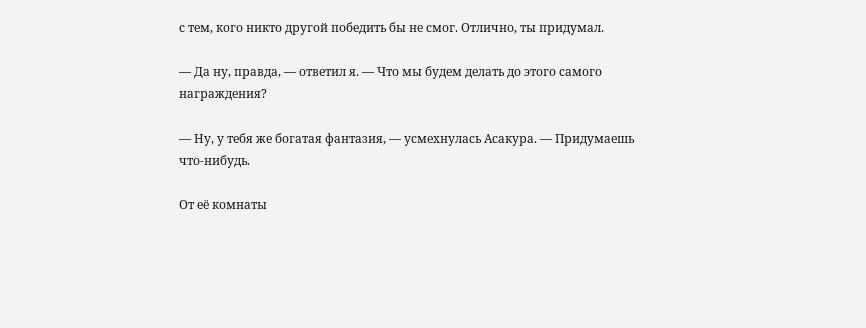с тем, кого никто другой победить бы не смог. Отлично, ты придумал.

— Да ну, правда, — ответил я. — Что мы будем делать до этого самого награждения?

— Ну, у тебя же богатая фантазия, — усмехнулась Асакура. — Придумаешь что-нибудь.

От её комнаты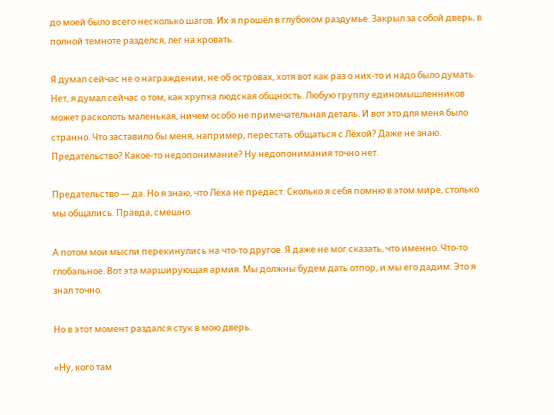до моей было всего несколько шагов. Их я прошёл в глубоком раздумье. Закрыл за собой дверь, в полной темноте разделся, лег на кровать.

Я думал сейчас не о награждении, не об островах, хотя вот как раз о них-то и надо было думать. Нет, я думал сейчас о том, как хрупка людская общность. Любую группу единомышленников может расколоть маленькая, ничем особо не примечательная деталь. И вот это для меня было странно. Что заставило бы меня, например, перестать общаться с Лёхой? Даже не знаю. Предательство? Какое-то недопонимание? Ну недопонимания точно нет.

Предательство — да. Но я знаю, что Лёха не предаст. Сколько я себя помню в этом мире, столько мы общались. Правда, смешно.

А потом мои мысли перекинулись на что-то другое. Я даже не мог сказать, что именно. Что-то глобальное. Вот эта марширующая армия. Мы должны будем дать отпор, и мы его дадим. Это я знал точно.

Но в этот момент раздался стук в мою дверь.

«Ну, кого там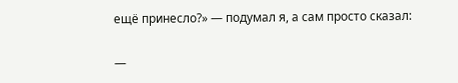ещё принесло?» — подумал я, а сам просто сказал:

—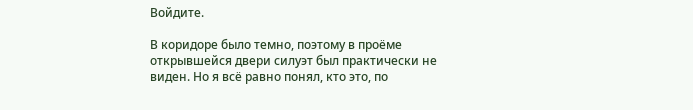Войдите.

В коридоре было темно, поэтому в проёме открывшейся двери силуэт был практически не виден. Но я всё равно понял, кто это, по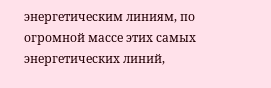энергетическим линиям, по огромной массе этих самых энергетических линий,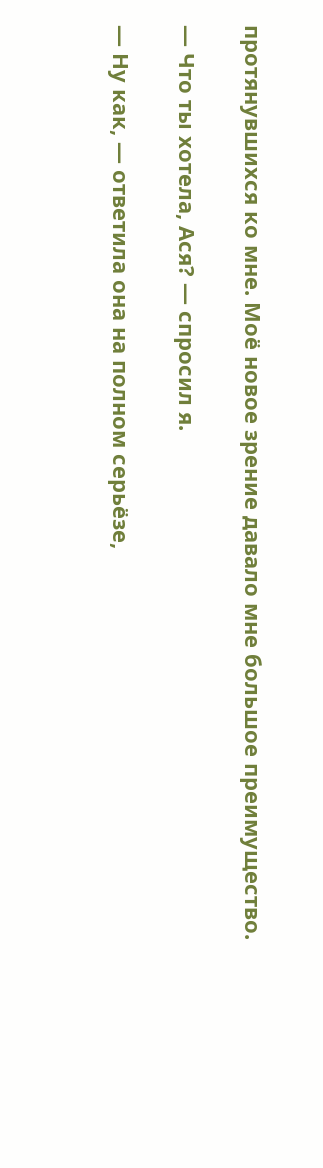протянувшихся ко мне. Моё новое зрение давало мне большое преимущество.

— Что ты хотела, Ася? — спросил я.

— Ну как, — ответила она на полном серьёзе,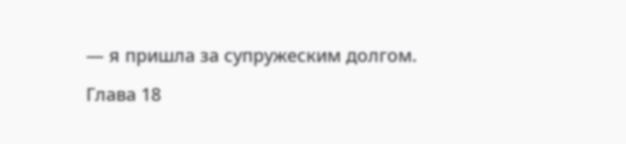— я пришла за супружеским долгом.

Глава 18